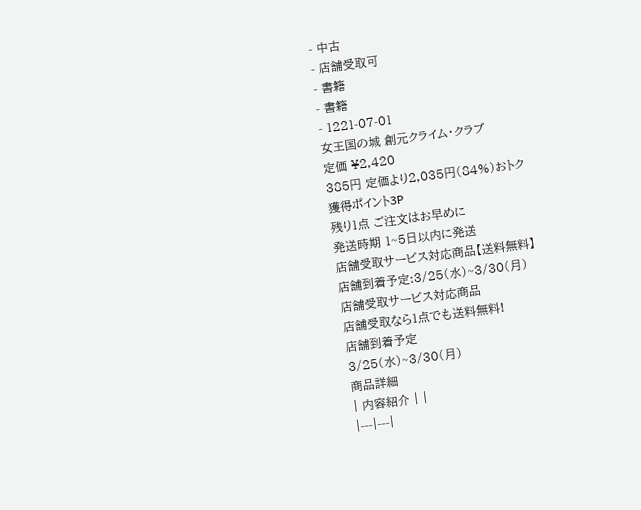- 中古
- 店舗受取可
- 書籍
- 書籍
- 1221-07-01
女王国の城 創元クライム・クラブ
定価 ¥2,420
385円 定価より2,035円(84%)おトク
獲得ポイント3P
残り1点 ご注文はお早めに
発送時期 1~5日以内に発送
店舗受取サービス対応商品【送料無料】
店舗到着予定:3/25(水)~3/30(月)
店舗受取サービス対応商品
店舗受取なら1点でも送料無料!
店舗到着予定
3/25(水)~3/30(月)
商品詳細
| 内容紹介 | |
|---|---|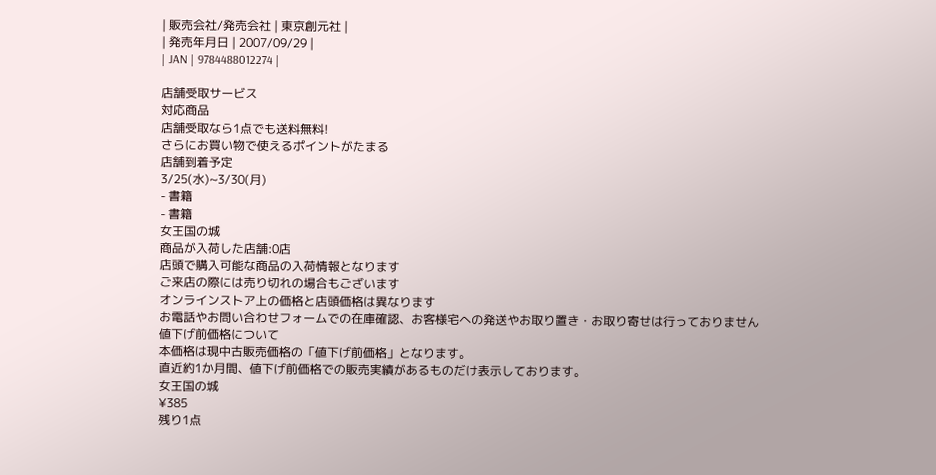| 販売会社/発売会社 | 東京創元社 |
| 発売年月日 | 2007/09/29 |
| JAN | 9784488012274 |

店舗受取サービス
対応商品
店舗受取なら1点でも送料無料!
さらにお買い物で使えるポイントがたまる
店舗到着予定
3/25(水)~3/30(月)
- 書籍
- 書籍
女王国の城
商品が入荷した店舗:0店
店頭で購入可能な商品の入荷情報となります
ご来店の際には売り切れの場合もございます
オンラインストア上の価格と店頭価格は異なります
お電話やお問い合わせフォームでの在庫確認、お客様宅への発送やお取り置き・お取り寄せは行っておりません
値下げ前価格について
本価格は現中古販売価格の「値下げ前価格」となります。
直近約1か月間、値下げ前価格での販売実績があるものだけ表示しております。
女王国の城
¥385
残り1点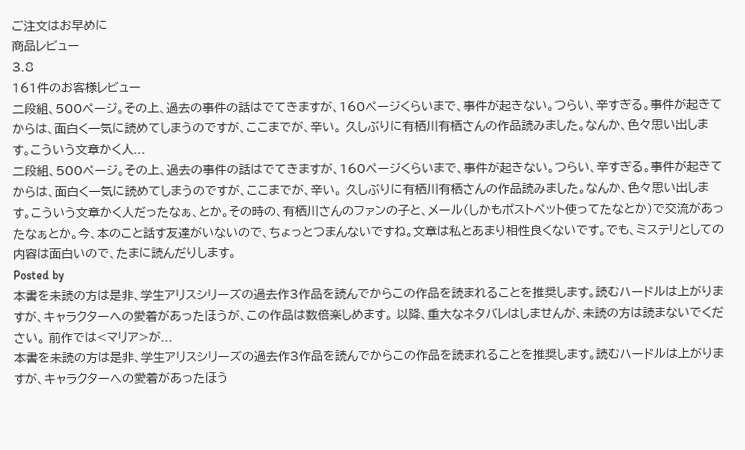ご注文はお早めに
商品レビュー
3.8
161件のお客様レビュー
二段組、500ページ。その上、過去の事件の話はでてきますが、160ページくらいまで、事件が起きない。つらい、辛すぎる。事件が起きてからは、面白く一気に読めてしまうのですが、ここまでが、辛い。 久しぶりに有栖川有栖さんの作品読みました。なんか、色々思い出します。こういう文章かく人...
二段組、500ページ。その上、過去の事件の話はでてきますが、160ページくらいまで、事件が起きない。つらい、辛すぎる。事件が起きてからは、面白く一気に読めてしまうのですが、ここまでが、辛い。 久しぶりに有栖川有栖さんの作品読みました。なんか、色々思い出します。こういう文章かく人だったなぁ、とか。その時の、有栖川さんのファンの子と、メール(しかもポストペット使ってたなとか)で交流があったなぁとか。今、本のこと話す友達がいないので、ちょっとつまんないですね。文章は私とあまり相性良くないです。でも、ミステリとしての内容は面白いので、たまに読んだりします。
Posted by
本書を未読の方は是非、学生アリスシリーズの過去作3作品を読んでからこの作品を読まれることを推奨します。読むハードルは上がりますが、キャラクターへの愛着があったほうが、この作品は数倍楽しめます。 以降、重大なネタバレはしませんが、未読の方は読まないでください。 前作では<マリア>が...
本書を未読の方は是非、学生アリスシリーズの過去作3作品を読んでからこの作品を読まれることを推奨します。読むハードルは上がりますが、キャラクターへの愛着があったほう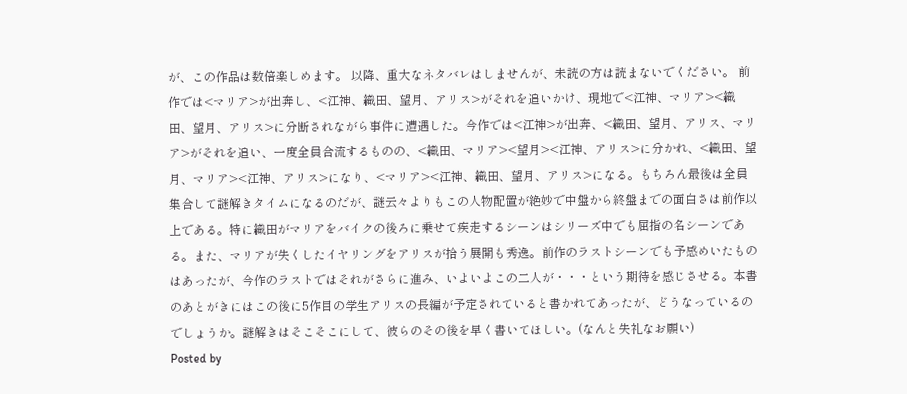が、この作品は数倍楽しめます。 以降、重大なネタバレはしませんが、未読の方は読まないでください。 前作では<マリア>が出奔し、<江神、織田、望月、アリス>がそれを追いかけ、現地で<江神、マリア><織田、望月、アリス>に分断されながら事件に遭遇した。今作では<江神>が出奔、<織田、望月、アリス、マリア>がそれを追い、一度全員合流するものの、<織田、マリア><望月><江神、アリス>に分かれ、<織田、望月、マリア><江神、アリス>になり、<マリア><江神、織田、望月、アリス>になる。もちろん最後は全員集合して謎解きタイムになるのだが、謎云々よりもこの人物配置が絶妙で中盤から終盤までの面白さは前作以上である。特に織田がマリアをバイクの後ろに乗せて疾走するシーンはシリーズ中でも屈指の名シーンである。また、マリアが失くしたイヤリングをアリスが拾う展開も秀逸。前作のラストシーンでも予感めいたものはあったが、今作のラストではそれがさらに進み、いよいよこの二人が・・・という期待を感じさせる。本書のあとがきにはこの後に5作目の学生アリスの長編が予定されていると書かれてあったが、どうなっているのでしょうか。謎解きはそこそこにして、彼らのその後を早く書いてほしい。(なんと失礼なお願い)
Posted by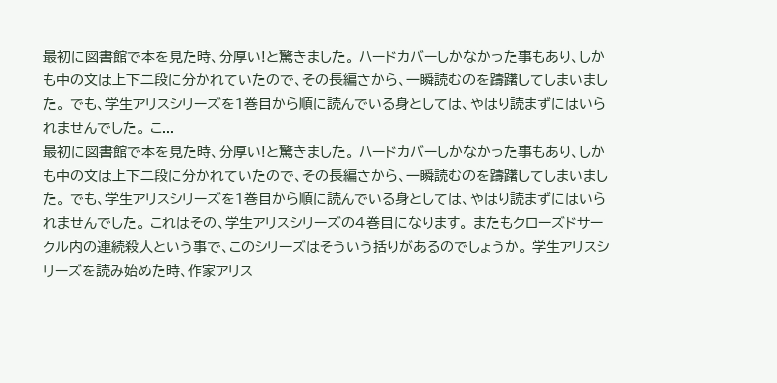最初に図書館で本を見た時、分厚い!と驚きました。 ハードカバーしかなかった事もあり、しかも中の文は上下二段に分かれていたので、その長編さから、一瞬読むのを躊躇してしまいました。 でも、学生アリスシリーズを1巻目から順に読んでいる身としては、やはり読まずにはいられませんでした。 こ...
最初に図書館で本を見た時、分厚い!と驚きました。 ハードカバーしかなかった事もあり、しかも中の文は上下二段に分かれていたので、その長編さから、一瞬読むのを躊躇してしまいました。 でも、学生アリスシリーズを1巻目から順に読んでいる身としては、やはり読まずにはいられませんでした。 これはその、学生アリスシリーズの4巻目になります。 またもクローズドサークル内の連続殺人という事で、このシリーズはそういう括りがあるのでしょうか。 学生アリスシリーズを読み始めた時、作家アリス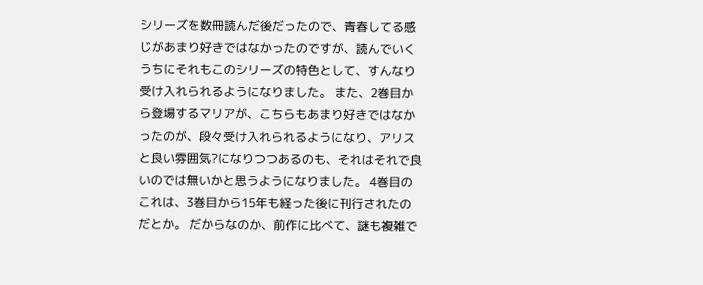シリーズを数冊読んだ後だったので、青春してる感じがあまり好きではなかったのですが、読んでいくうちにそれもこのシリーズの特色として、すんなり受け入れられるようになりました。 また、2巻目から登場するマリアが、こちらもあまり好きではなかったのが、段々受け入れられるようになり、アリスと良い雰囲気?になりつつあるのも、それはそれで良いのでは無いかと思うようになりました。 4巻目のこれは、3巻目から15年も経った後に刊行されたのだとか。 だからなのか、前作に比べて、謎も複雑で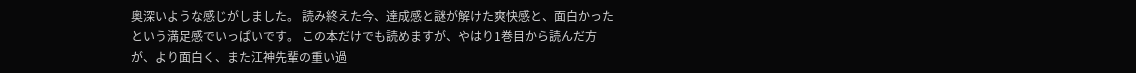奥深いような感じがしました。 読み終えた今、達成感と謎が解けた爽快感と、面白かったという満足感でいっぱいです。 この本だけでも読めますが、やはり1巻目から読んだ方が、より面白く、また江神先輩の重い過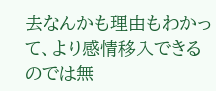去なんかも理由もわかって、より感情移入できるのでは無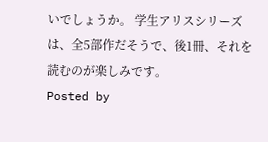いでしょうか。 学生アリスシリーズは、全5部作だそうで、後1冊、それを読むのが楽しみです。
Posted by